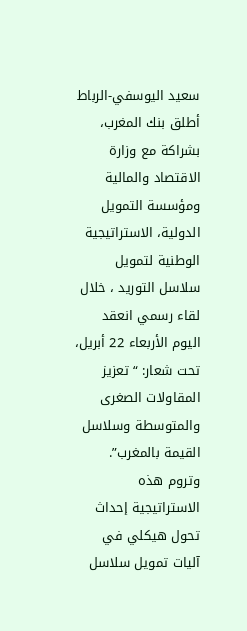سعيد اليوسفي-الرباط
أطلق بنك المغرب، بشراكة مع وزارة الاقتصاد والمالية ومؤسسة التمويل الدولية، الاستراتيجية الوطنية لتمويل سلاسل التوريد ، خلال لقاء رسمي انعقد اليوم الأربعاء 22 أبريل، تحت شعار: “تعزيز المقاولات الصغرى والمتوسطة وسلاسل القيمة بالمغرب”.
وتروم هذه الاستراتيجية إحداث تحول هيكلي في آليات تمويل سلاسل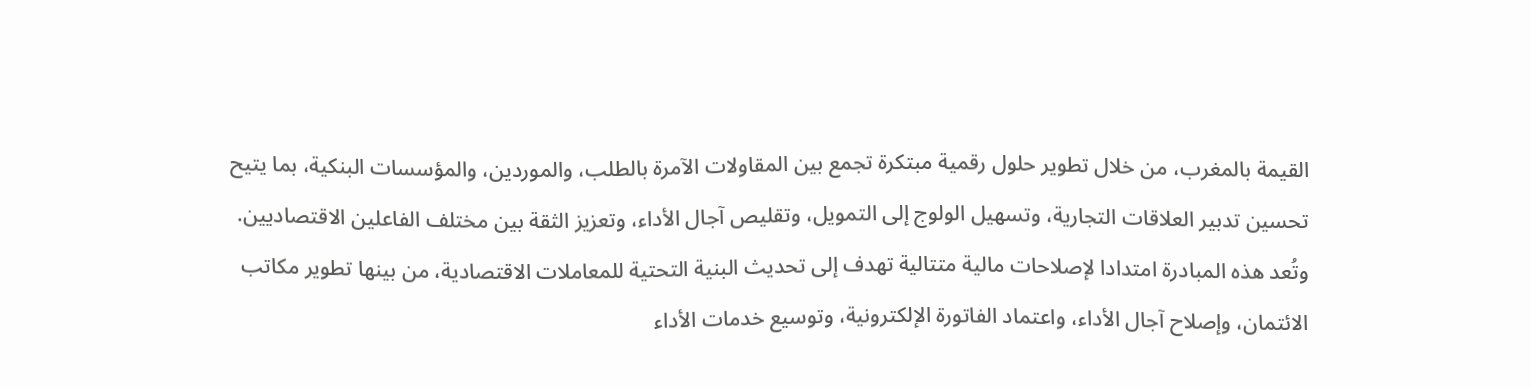القيمة بالمغرب، من خلال تطوير حلول رقمية مبتكرة تجمع بين المقاولات الآمرة بالطلب، والموردين، والمؤسسات البنكية، بما يتيح تحسين تدبير العلاقات التجارية، وتسهيل الولوج إلى التمويل، وتقليص آجال الأداء، وتعزيز الثقة بين مختلف الفاعلين الاقتصاديين.
وتُعد هذه المبادرة امتدادا لإصلاحات مالية متتالية تهدف إلى تحديث البنية التحتية للمعاملات الاقتصادية، من بينها تطوير مكاتب الائتمان، وإصلاح آجال الأداء، واعتماد الفاتورة الإلكترونية، وتوسيع خدمات الأداء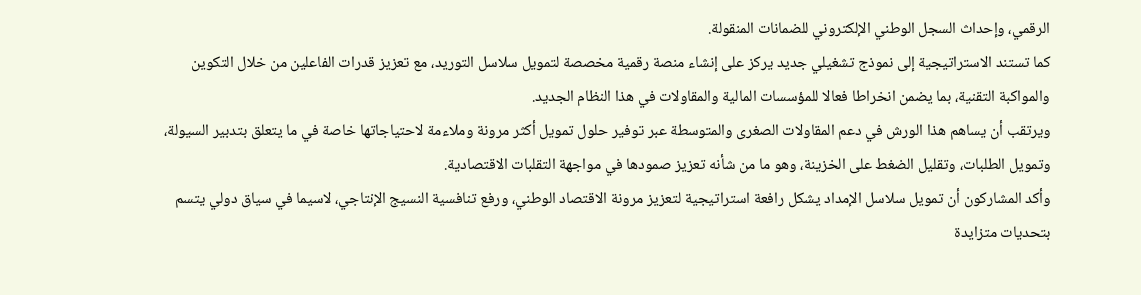الرقمي، وإحداث السجل الوطني الإلكتروني للضمانات المنقولة.
كما تستند الاستراتيجية إلى نموذج تشغيلي جديد يركز على إنشاء منصة رقمية مخصصة لتمويل سلاسل التوريد، مع تعزيز قدرات الفاعلين من خلال التكوين والمواكبة التقنية، بما يضمن انخراطا فعالا للمؤسسات المالية والمقاولات في هذا النظام الجديد.
ويرتقب أن يساهم هذا الورش في دعم المقاولات الصغرى والمتوسطة عبر توفير حلول تمويل أكثر مرونة وملاءمة لاحتياجاتها خاصة في ما يتعلق بتدبير السيولة، وتمويل الطلبات، وتقليل الضغط على الخزينة، وهو ما من شأنه تعزيز صمودها في مواجهة التقلبات الاقتصادية.
وأكد المشاركون أن تمويل سلاسل الإمداد يشكل رافعة استراتيجية لتعزيز مرونة الاقتصاد الوطني، ورفع تنافسية النسيج الإنتاجي، لاسيما في سياق دولي يتسم بتحديات متزايدة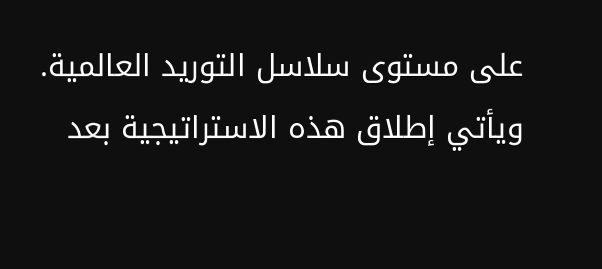على مستوى سلاسل التوريد العالمية.
ويأتي إطلاق هذه الاستراتيجية بعد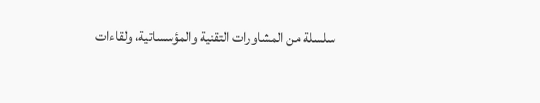سلسلة من المشاورات التقنية والمؤسساتية، ولقاءات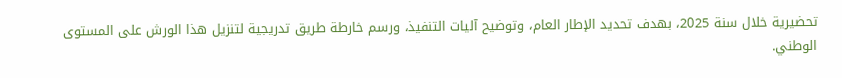تحضيرية خلال سنة 2025، بهدف تحديد الإطار العام، وتوضيح آليات التنفيذ، ورسم خارطة طريق تدريجية لتنزيل هذا الورش على المستوى الوطني.